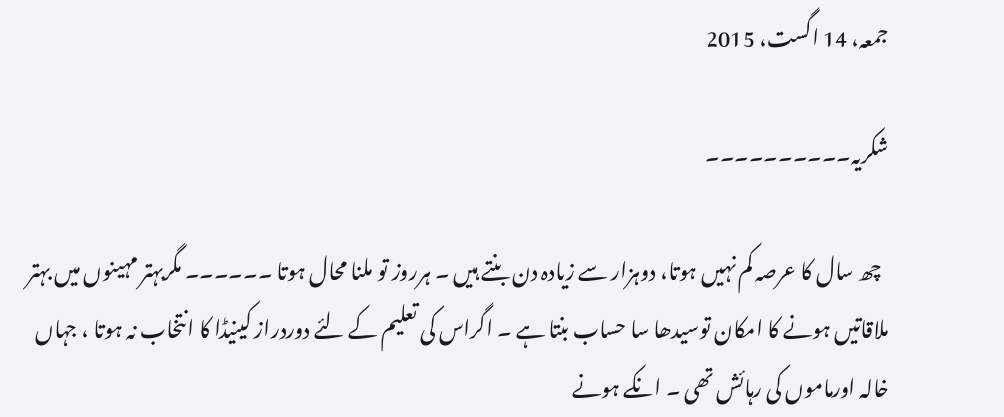جمعہ، 14 اگست، 2015

شکریہ۔۔۔۔۔۔۔۔۔۔

  چھ سال کا عرصہ کم نہیں ہوتا، دوہزار سے زیادہ دن بنتے ہیں ۔ ہرروز تو ملنا محال ہوتا ۔۔۔۔۔۔ مگربہتر مہینوں میں بہتر ملاقاتیں ہونے کا امکان توسیدھا سا حساب بنتا ہے ۔ اگراس کی تعلیم کے لئے دوردراز کینیڈا کا انتخاب نہ ہوتا ، جہاں خالہ اورماموں کی رہائش تھی ۔ انکے ہونے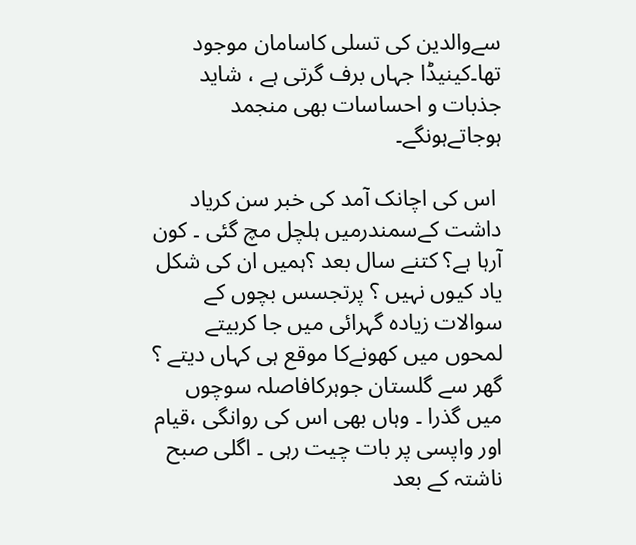سےوالدین کی تسلی کاسامان موجود تھا۔کینیڈا جہاں برف گرتی ہے ، شاید جذبات و احساسات بھی منجمد ہوجاتےہونگے۔

 اس کی اچانک آمد کی خبر سن کریاد داشت کےسمندرمیں ہلچل مچ گئی ۔ کون آرہا ہے؟ کتنے سال بعد ؟ہمیں ان کی شکل یاد کیوں نہیں ؟ پرتجسس بچوں کے سوالات زیادہ گہرائی میں جا کربیتے لمحوں میں کھونےکا موقع ہی کہاں دیتے ؟ گھر سے گلستان جوہرکافاصلہ سوچوں میں گذرا ۔ وہاں بھی اس کی روانگی ،قیام اور واپسی پر بات چیت رہی ۔ اگلی صبح ناشتہ کے بعد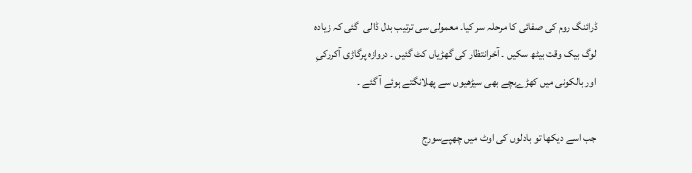ڈرائنگ روم کی صفائی کا مرحلہ سر کیا۔ معمولی سی ترتیب بدل ڈالی  گئی کہ زیادہ لوگ بیک وقت بیٹھ سکیں ۔ آخرانتظار کی گھڑیاں کٹ گئیں ۔ دروازہ پرگاڑی آکررکیِ اور بالکونی میں کھڑےبچے بھی سیڑھیوں سے پھلانگتے ہوئے آ گئے ۔

جب اسے دیکھا تو بادلوں کی اوٹ میں چھپےسورج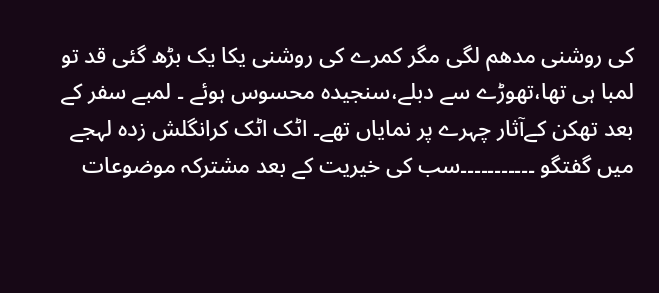کی روشنی مدھم لگی مگر کمرے کی روشنی یکا یک بڑھ گئی قد تو لمبا ہی تھا،تھوڑے سے دبلے،سنجیدہ محسوس ہوئے ۔ لمبے سفر کے بعد تھکن کےآثار چہرے پر نمایاں تھے۔ اٹک اٹک کرانگلش زدہ لہجے میں گفتگو ۔۔۔۔۔۔۔۔۔۔۔سب کی خیریت کے بعد مشترکہ موضوعات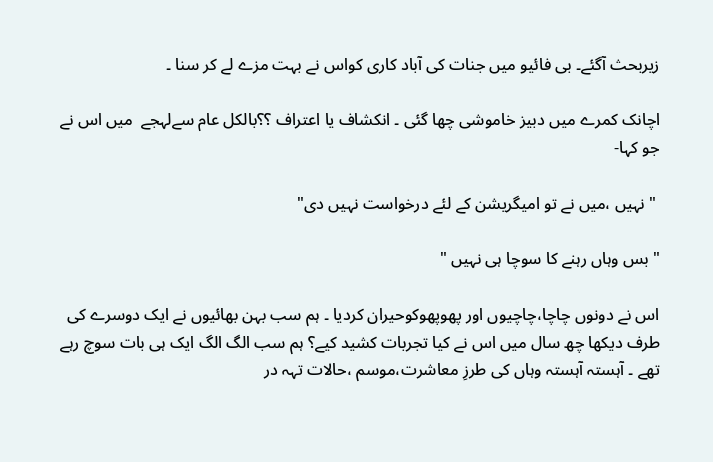زیربحث آگئے۔ بی فائیو میں جنات کی آباد کاری کواس نے بہت مزے لے کر سنا ۔

اچانک کمرے میں دبیز خاموشی چھا گئی ۔ انکشاف یا اعتراف ؟؟بالکل عام سےلہجے  میں اس نے جو کہا-

 " نہیں ،میں نے تو امیگریشن کے لئے درخواست نہیں دی"

" بس وہاں رہنے کا سوچا ہی نہیں "

اس نے دونوں چاچا،چاچیوں اور پھوپھوکوحیران کردیا ۔ ہم سب بہن بھائیوں نے ایک دوسرے کی طرف دیکھا چھ سال میں اس نے کیا تجربات کشید کیے؟ ہم سب الگ الگ ایک ہی بات سوچ رہے تھے ۔ آہستہ آہستہ وہاں کی طرزِ معاشرت،موسم ،حالات تہہ در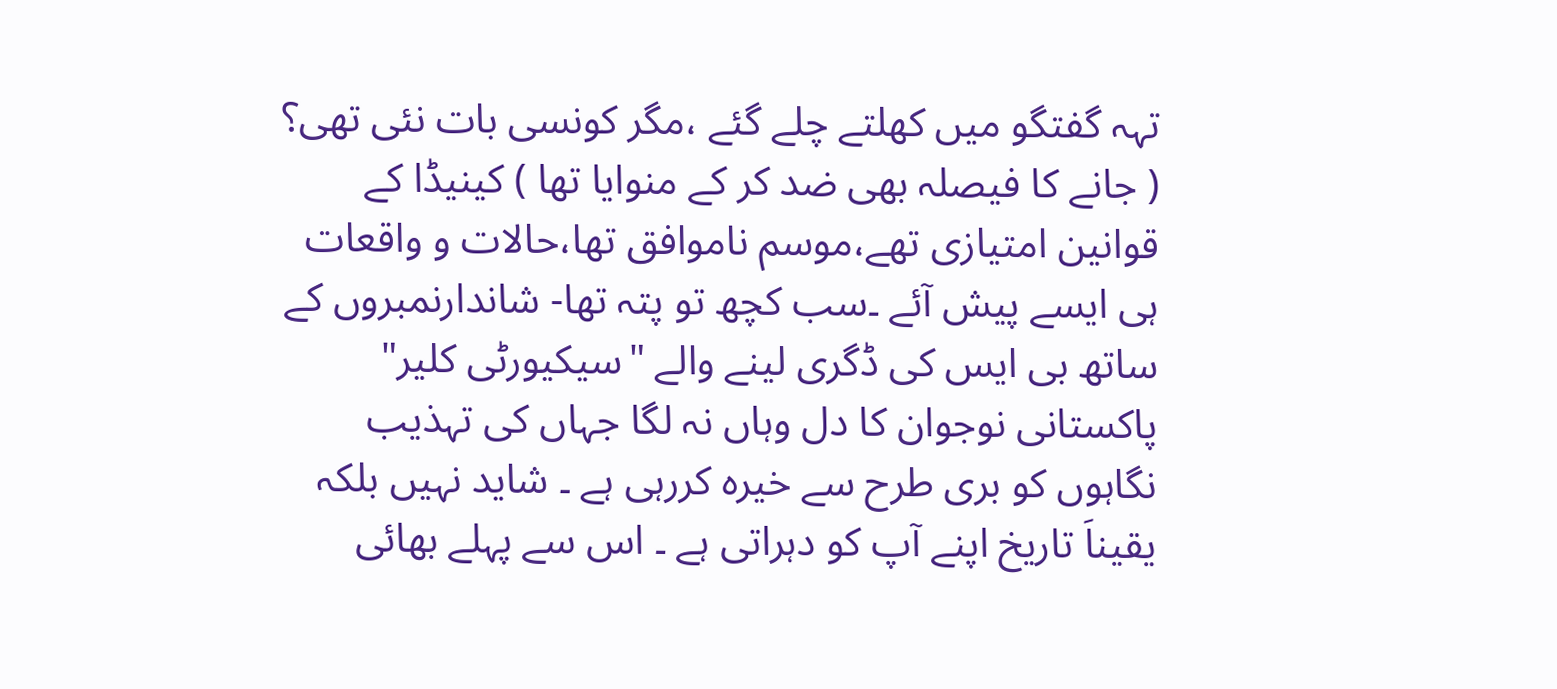تہہ گفتگو میں کھلتے چلے گئے ،مگر کونسی بات نئی تھی؟ ( جانے کا فیصلہ بھی ضد کر کے منوایا تھا ) کینیڈا کے قوانین امتیازی تھے،موسم ناموافق تھا،حالات و واقعات ہی ایسے پیش آئے ۔سب کچھ تو پتہ تھا- شاندارنمبروں کے ساتھ بی ایس کی ڈگری لینے والے "سیکیورٹی کلیر" پاکستانی نوجوان کا دل وہاں نہ لگا جہاں کی تہذیب نگاہوں کو بری طرح سے خیرہ کررہی ہے ۔ شاید نہیں بلکہ یقیناَ تاریخ اپنے آپ کو دہراتی ہے ۔ اس سے پہلے بھائی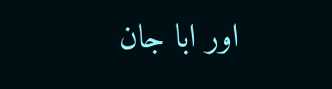اور ابا جان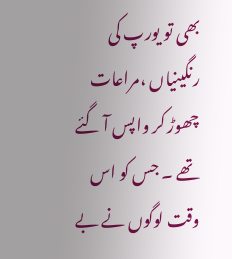بھی تو یورپ کی رنگینیاں ،مراعات چھوڑ کر واپس آ گئے تھے ۔ جس کو اس وقت لوگوں نے بے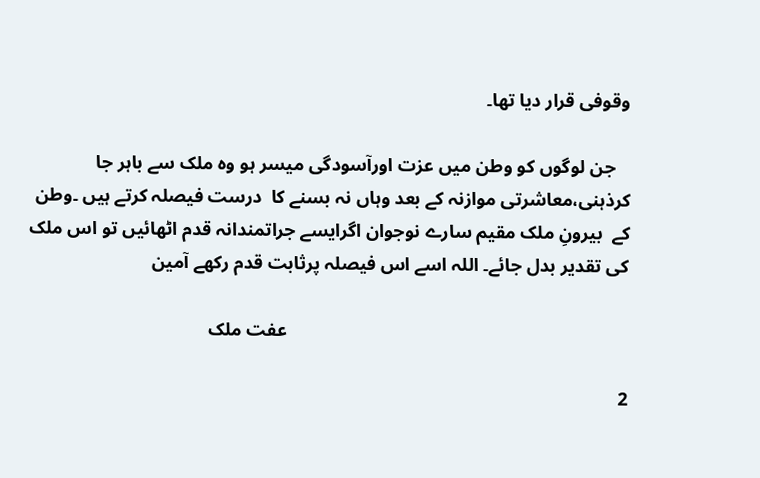وقوفی قرار دیا تھا۔

   جن لوگوں کو وطن میں عزت اورآسودگی میسر ہو وہ ملک سے باہر جا کرذہنی،معاشرتی موازنہ کے بعد وہاں نہ بسنے کا  درست فیصلہ کرتے ہیں ۔وطن کے  بیرونِ ملک مقیم سارے نوجوان اگرایسے جراتمندانہ قدم اٹھائیں تو اس ملک کی تقدیر بدل جائے۔ اللہ اسے اس فیصلہ پرثابت قدم رکھے آمین

                                                                         عفت ملک

2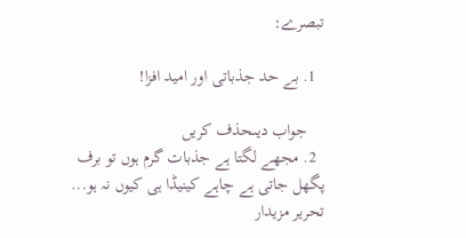تبصرے:

  1. بے حد جذباتی اور امید افزا!

    جواب دیںحذف کریں
  2. مجھے لگتا ہے جذبات گرم ہوں تو برف پگھل جاتی ہے چاہے کینیڈا ہی کیوں نہ ہو... تحریر مزیدار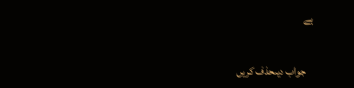ہے

    جواب دیںحذف کریں